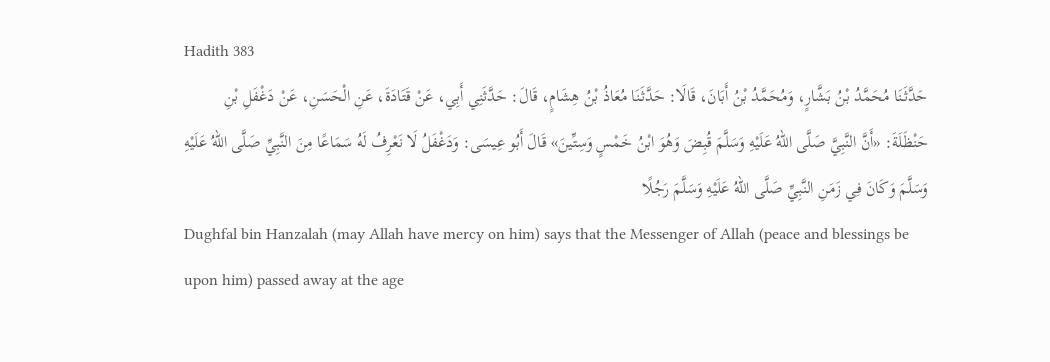Hadith 383
حَدَّثَنَا مُحَمَّدُ بْنُ بَشَّارٍ، وَمُحَمَّدُ بْنُ أَبَانَ، قَالَا: حَدَّثَنَا مُعَاذُ بْنُ هِشَامٍ، قَالَ: حَدَّثَنِي أَبِي، عَنْ قَتَادَةَ، عَنِ الْحَسَنِ، عَنْ دَغْفَلِ بْنِ حَنْظَلَةَ: «أَنَّ النَّبِيَّ صَلَّى اللهُ عَلَيْهِ وَسَلَّمَ قُبِضَ وَهُوَ ابْنُ خَمْسٍ وَسِتِّينَ» قَالَ أَبُو عِيسَى: وَدَغْفَلُ لَا نَعْرِفُ لَهُ سَمَاعًا مِنَ النَّبِيِّ صَلَّى اللهُ عَلَيْهِ وَسَلَّمَ وَكَانَ فِي زَمَنِ النَّبِيِّ صَلَّى اللهُ عَلَيْهِ وَسَلَّمَ رَجُلًا
Dughfal bin Hanzalah (may Allah have mercy on him) says that the Messenger of Allah (peace and blessings be upon him) passed away at the age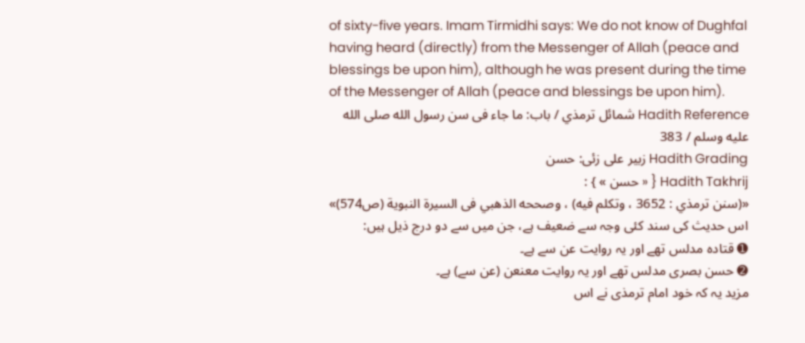of sixty-five years. Imam Tirmidhi says: We do not know of Dughfal having heard (directly) from the Messenger of Allah (peace and blessings be upon him), although he was present during the time of the Messenger of Allah (peace and blessings be upon him).
Hadith Reference شمائل ترمذي / باب: ما جاء فى سن رسول الله صلى الله عليه وسلم / 383
Hadith Grading زبیر علی زئی: حسن
Hadith Takhrij { « حسن » } :
«(سنن ترمذي : 3652 ، وتكلم فيه) ، وصححه الذهبي فى السيرة النبوية (ص574)»
اس حدیث کی سند کئی وجہ سے ضعیف ہے، جن میں سے دو درج ذیل ہیں:
➊ قتادہ مدلس تھے اور یہ روایت عن سے ہے۔
➋ حسن بصری مدلس تھے اور یہ روایت معنعن (عن سے) ہے۔
مزید یہ کہ خود امام ترمذی نے اس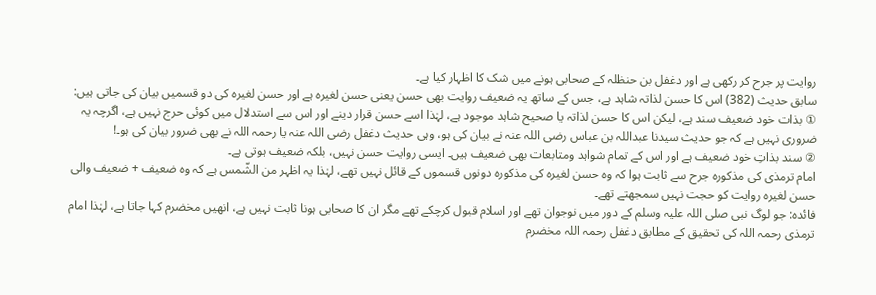روایت پر جرح کر رکھی ہے اور دغفل بن حنظلہ کے صحابی ہونے میں شک کا اظہار کیا ہے۔
سابق حدیث (382) اس کا حسن لذاتہ شاہد ہے، جس کے ساتھ یہ ضعیف روایت بھی حسن یعنی حسن لغیرہ ہے اور حسن لغیرہ کی دو قسمیں بیان کی جاتی ہیں:
① بذات خود ضعیف سند ہے، لیکن اس کا حسن لذاتہ یا صحیح شاہد موجود ہے، لہٰذا اسے حسن قرار دینے اور اس سے استدلال میں کوئی حرج نہیں ہے، اگرچہ یہ ضروری نہیں ہے کہ جو حدیث سیدنا عبداللہ بن عباس رضی اللہ عنہ نے بیان کی ہو، وہی حدیث دغفل رضی اللہ عنہ یا رحمہ اللہ نے بھی ضرور بیان کی ہو۔!
② سند بذاتِ خود ضعیف ہے اور اس کے تمام شواہد ومتابعات بھی ضعیف ہیں۔ ایسی روایت حسن نہیں، بلکہ ضعیف ہوتی ہے۔
امام ترمذی کی مذکورہ جرح سے ثابت ہوا کہ وہ حسن لغیرہ کی مذکورہ دونوں قسموں کے قائل نہیں تھے، لہٰذا یہ اظہر من الشّمس ہے کہ وہ ضعیف + ضعیف والی حسن لغیرہ روایت کو حجت نہیں سمجھتے تھے۔
فائدہ: جو لوگ نبی صلی اللہ علیہ وسلم کے دور میں نوجوان تھے اور اسلام قبول کرچکے تھے مگر ان کا صحابی ہونا ثابت نہیں ہے، انھیں مخضرم کہا جاتا ہے، لہٰذا امام ترمذی رحمہ اللہ کی تحقیق کے مطابق دغفل رحمہ اللہ مخضرم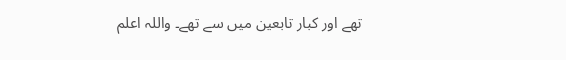تھے اور کبار تابعین میں سے تھے۔ واللہ اعلم